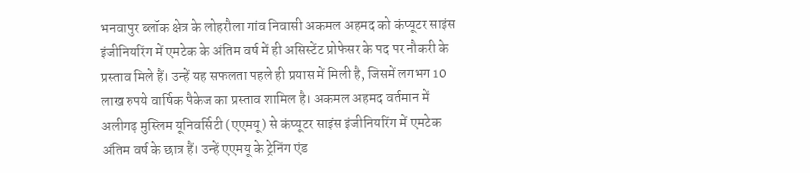भनवापुर ब्लॉक क्षेत्र के लोहरौला गांव निवासी अकमल अहमद को कंप्यूटर साइंस इंजीनियरिंग में एमटेक के अंतिम वर्ष में ही असिस्टेंट प्रोफेसर के पद पर नौकरी के प्रस्ताव मिले हैं। उन्हें यह सफलता पहले ही प्रयास में मिली है, जिसमें लगभग 10 लाख रुपये वार्षिक पैकेज का प्रस्ताव शामिल है। अकमल अहमद वर्तमान में अलीगढ़ मुस्लिम यूनिवर्सिटी (एएमयू) से कंप्यूटर साइंस इंजीनियरिंग में एमटेक अंतिम वर्ष के छात्र हैं। उन्हें एएमयू के ट्रेनिंग एंड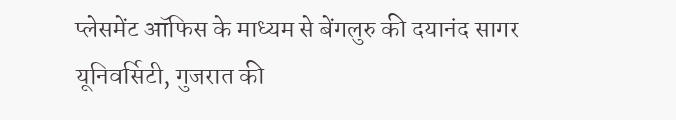प्लेसमेंट ऑफिस के माध्यम से बेंगलुरु की दयानंद सागर यूनिवर्सिटी, गुजरात की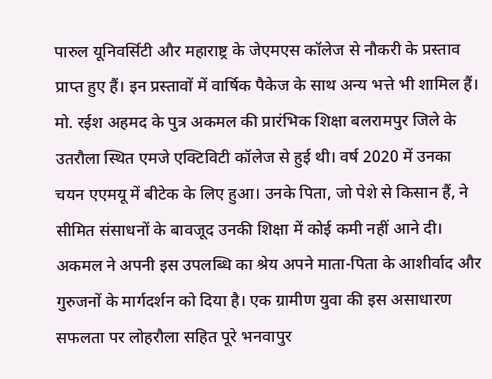पारुल यूनिवर्सिटी और महाराष्ट्र के जेएमएस कॉलेज से नौकरी के प्रस्ताव प्राप्त हुए हैं। इन प्रस्तावों में वार्षिक पैकेज के साथ अन्य भत्ते भी शामिल हैं। मो. रईश अहमद के पुत्र अकमल की प्रारंभिक शिक्षा बलरामपुर जिले के उतरौला स्थित एमजे एक्टिविटी कॉलेज से हुई थी। वर्ष 2020 में उनका चयन एएमयू में बीटेक के लिए हुआ। उनके पिता, जो पेशे से किसान हैं, ने सीमित संसाधनों के बावजूद उनकी शिक्षा में कोई कमी नहीं आने दी। अकमल ने अपनी इस उपलब्धि का श्रेय अपने माता-पिता के आशीर्वाद और गुरुजनों के मार्गदर्शन को दिया है। एक ग्रामीण युवा की इस असाधारण सफलता पर लोहरौला सहित पूरे भनवापुर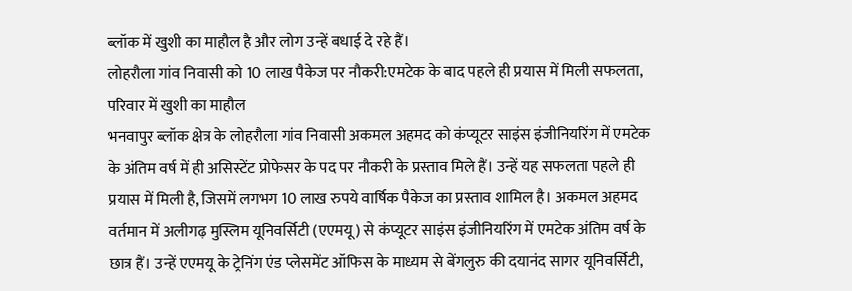ब्लॉक में खुशी का माहौल है और लोग उन्हें बधाई दे रहे हैं।
लोहरौला गांव निवासी को 10 लाख पैकेज पर नौकरी:एमटेक के बाद पहले ही प्रयास में मिली सफलता, परिवार में खुशी का माहौल
भनवापुर ब्लॉक क्षेत्र के लोहरौला गांव निवासी अकमल अहमद को कंप्यूटर साइंस इंजीनियरिंग में एमटेक के अंतिम वर्ष में ही असिस्टेंट प्रोफेसर के पद पर नौकरी के प्रस्ताव मिले हैं। उन्हें यह सफलता पहले ही प्रयास में मिली है, जिसमें लगभग 10 लाख रुपये वार्षिक पैकेज का प्रस्ताव शामिल है। अकमल अहमद वर्तमान में अलीगढ़ मुस्लिम यूनिवर्सिटी (एएमयू) से कंप्यूटर साइंस इंजीनियरिंग में एमटेक अंतिम वर्ष के छात्र हैं। उन्हें एएमयू के ट्रेनिंग एंड प्लेसमेंट ऑफिस के माध्यम से बेंगलुरु की दयानंद सागर यूनिवर्सिटी,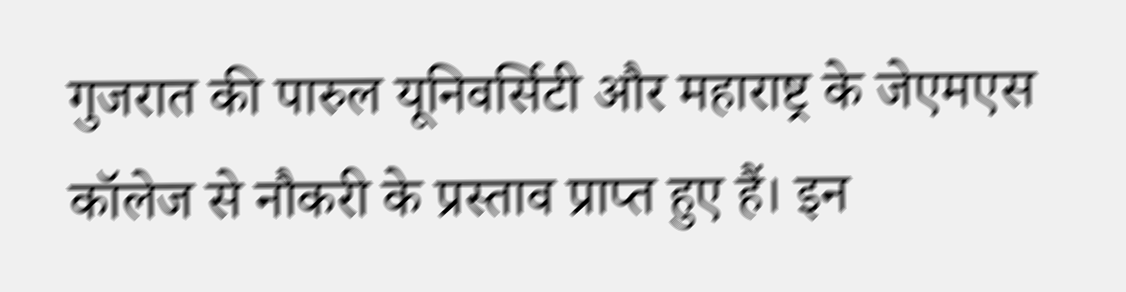गुजरात की पारुल यूनिवर्सिटी और महाराष्ट्र के जेएमएस कॉलेज से नौकरी के प्रस्ताव प्राप्त हुए हैं। इन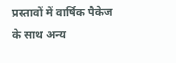प्रस्तावों में वार्षिक पैकेज के साथ अन्य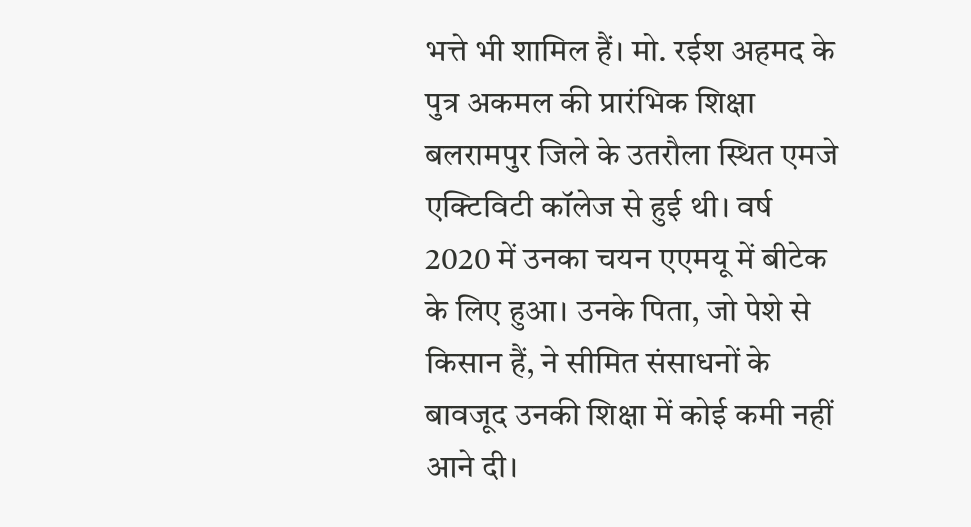भत्ते भी शामिल हैं। मो. रईश अहमद के पुत्र अकमल की प्रारंभिक शिक्षा बलरामपुर जिले के उतरौला स्थित एमजे एक्टिविटी कॉलेज से हुई थी। वर्ष 2020 में उनका चयन एएमयू में बीटेक के लिए हुआ। उनके पिता, जो पेशे से किसान हैं, ने सीमित संसाधनों के बावजूद उनकी शिक्षा में कोई कमी नहीं आने दी।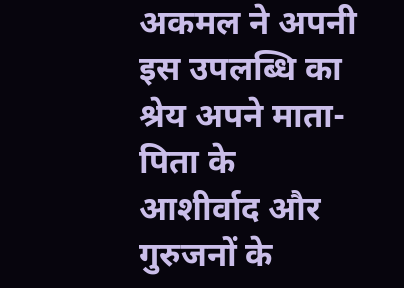अकमल ने अपनी इस उपलब्धि का श्रेय अपने माता-पिता के आशीर्वाद और गुरुजनों के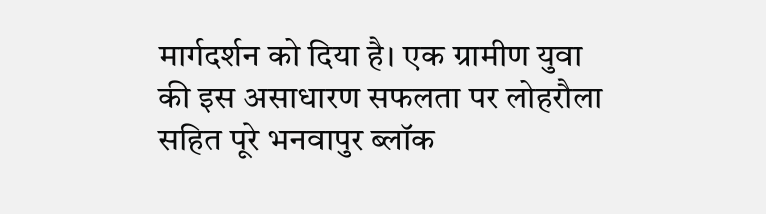मार्गदर्शन को दिया है। एक ग्रामीण युवा की इस असाधारण सफलता पर लोहरौला सहित पूरे भनवापुर ब्लॉक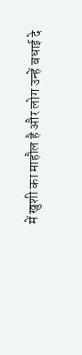में खुशी का माहौल है और लोग उन्हें बधाई दे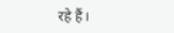रहे हैं।